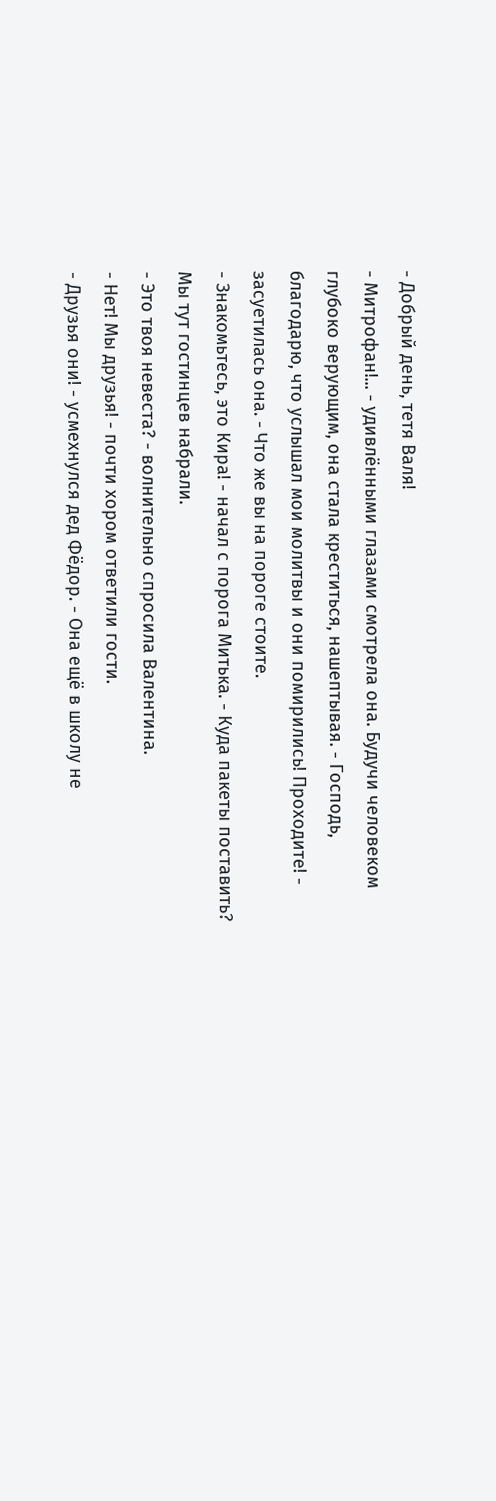- Добрый день, тетя Валя!
- Митрофан!... - удивлёнными глазами смотрела она. Будучи человеком глубоко верующим, она стала креститься, нашептывая. - Господь, благодарю, что услышал мои молитвы и они помирились! Проходите! - засуетилась она. - Что же вы на пороге стоите.
- Знакомьтесь, это Кира! - начал с порога Митька. - Куда пакеты поставить? Мы тут гостинцев набрали.
- Это твоя невеста? - волнительно спросила Валентина.
- Нет! Мы друзья! - почти хором ответили гости.
- Друзья они! - усмехнулся дед Фёдор. - Она ещё в школу не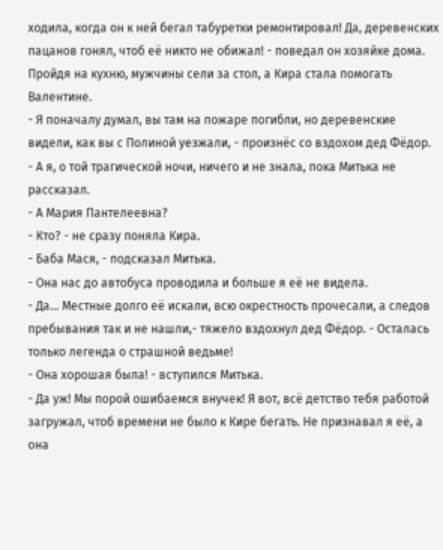ходила, когда он к ней бегал табуретки ремонтировал! Да, деревенских пацанов гонял, чтоб её никто не обижал! - поведал он хозяйке дома.
Пройдя на кухню, мужчины сели за стол, а Кира стала помогать Валентине.
- Я поначалу думал, вы там на пожаре погибли, но деревенские видели, как вы с Полиной уезжали, - произнёс со вздохом дед Фёдор.
- А я, о той трагической ночи, ничего и не знала, пока Митька не рассказал.
- А Мария Пантелеевна?
- Кто? - не сразу поняла Кира.
- Баба Мася, - подсказал Митька.
- Она нас до автобуса проводила и больше я её не видела.
- Да... Местные долго её искали, всю окрестность прочесали, а следов пребывания так и не нашли,- тяжело вздохнул дед Фёдор. - Осталась только легенда о страшной ведьме!
- Она хорошая была! - вступился Митька.
- Да уж! Мы порой ошибаемся внучек! Я вот, всё детство тебя работой загружал, чтоб времени не было к Кире бегать. Не признавал я её, а она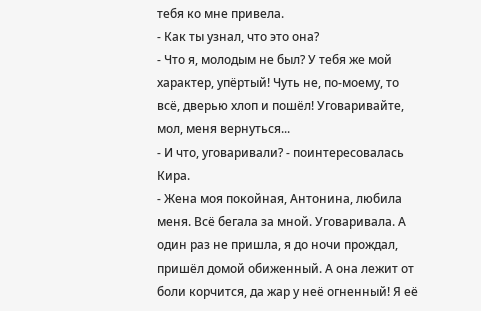тебя ко мне привела.
- Как ты узнал, что это она?
- Что я, молодым не был? У тебя же мой характер, упёртый! Чуть не, по-моему, то всё, дверью хлоп и пошёл! Уговаривайте, мол, меня вернуться...
- И что, уговаривали? - поинтересовалась Кира.
- Жена моя покойная, Антонина, любила меня. Всё бегала за мной. Уговаривала. А один раз не пришла, я до ночи прождал, пришёл домой обиженный. А она лежит от боли корчится, да жар у неё огненный! Я её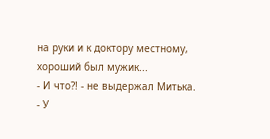на руки и к доктору местному, хороший был мужик...
- И что?! - не выдержал Митька.
- У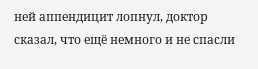ней аппендицит лопнул, доктор сказал, что ещё немного и не спасли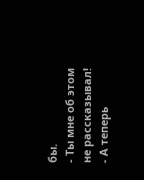бы.
- Ты мне об этом не рассказывал!
- А теперь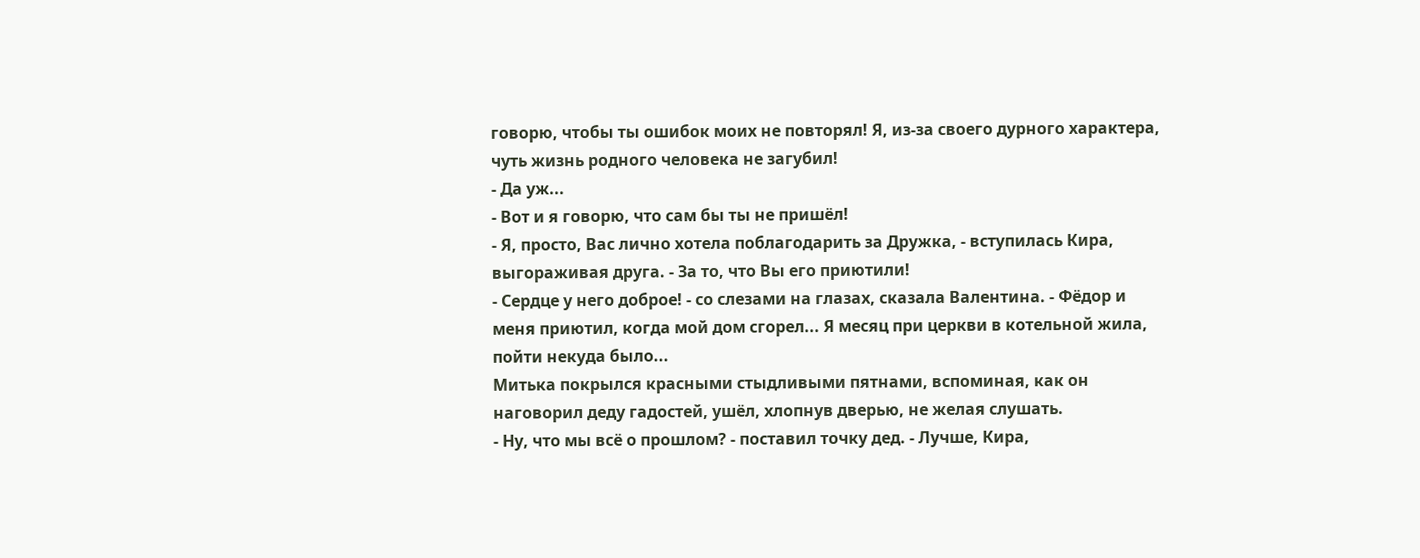говорю, чтобы ты ошибок моих не повторял! Я, из-за своего дурного характера, чуть жизнь родного человека не загубил!
- Да уж...
- Вот и я говорю, что сам бы ты не пришёл!
- Я, просто, Вас лично хотела поблагодарить за Дружка, - вступилась Кира, выгораживая друга. - За то, что Вы его приютили!
- Сердце у него доброе! - со слезами на глазах, сказала Валентина. - Фёдор и меня приютил, когда мой дом сгорел... Я месяц при церкви в котельной жила, пойти некуда было...
Митька покрылся красными стыдливыми пятнами, вспоминая, как он наговорил деду гадостей, ушёл, хлопнув дверью, не желая слушать.
- Ну, что мы всё о прошлом? - поставил точку дед. - Лучше, Кира,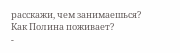расскажи, чем занимаешься? Как Полина поживает?
-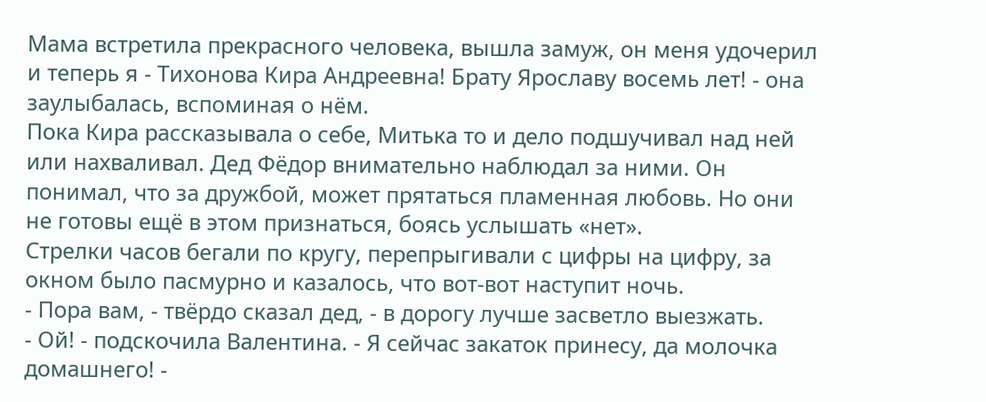Мама встретила прекрасного человека, вышла замуж, он меня удочерил и теперь я - Тихонова Кира Андреевна! Брату Ярославу восемь лет! - она заулыбалась, вспоминая о нём.
Пока Кира рассказывала о себе, Митька то и дело подшучивал над ней или нахваливал. Дед Фёдор внимательно наблюдал за ними. Он понимал, что за дружбой, может прятаться пламенная любовь. Но они не готовы ещё в этом признаться, боясь услышать «нет».
Стрелки часов бегали по кругу, перепрыгивали с цифры на цифру, за окном было пасмурно и казалось, что вот-вот наступит ночь.
- Пора вам, - твёрдо сказал дед, - в дорогу лучше засветло выезжать.
- Ой! - подскочила Валентина. - Я сейчас закаток принесу, да молочка домашнего! -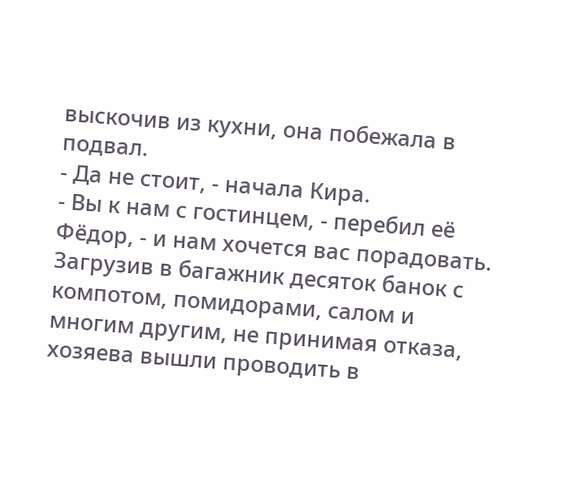выскочив из кухни, она побежала в подвал.
- Да не стоит, - начала Кира.
- Вы к нам с гостинцем, - перебил её Фёдор, - и нам хочется вас порадовать.
Загрузив в багажник десяток банок с компотом, помидорами, салом и многим другим, не принимая отказа, хозяева вышли проводить в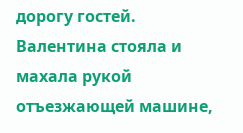дорогу гостей.
Валентина стояла и махала рукой отъезжающей машине,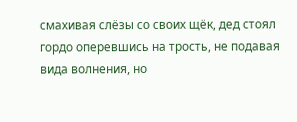смахивая слёзы со своих щёк, дед стоял гордо оперевшись на трость, не подавая вида волнения, но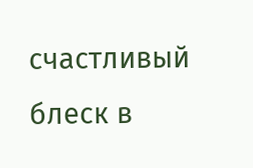счастливый блеск в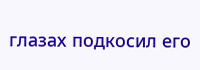глазах подкосил его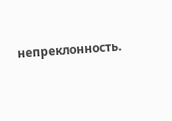непреклонность.